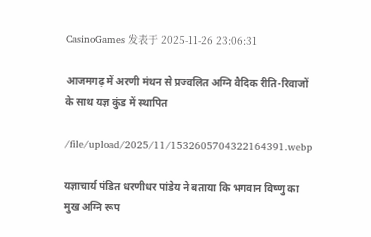CasinoGames 发表于 2025-11-26 23:06:31

आजमगढ़ में अरणी मंथन से प्रज्वलित अग्नि वैदिक रीति-रिवाजों के साथ यज्ञ कुंड में स्थापित

/file/upload/2025/11/1532605704322164391.webp

यज्ञाचार्य पंडित धरणीधर पांडेय ने बताया कि भगवान विष्णु का मुख अग्नि रूप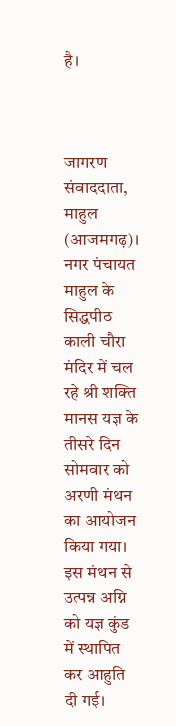है।



जागरण संवाददाता, माहुल (आजमगढ़)। नगर पंचायत माहुल के सिद्धपीठ काली चौरा मंदिर में चल रहे श्री शक्ति मानस यज्ञ के तीसरे दिन सोमवार को अरणी मंथन का आयोजन किया गया। इस मंथन से उत्पन्न अग्नि को यज्ञ कुंड में स्थापित कर आहुति दी गई।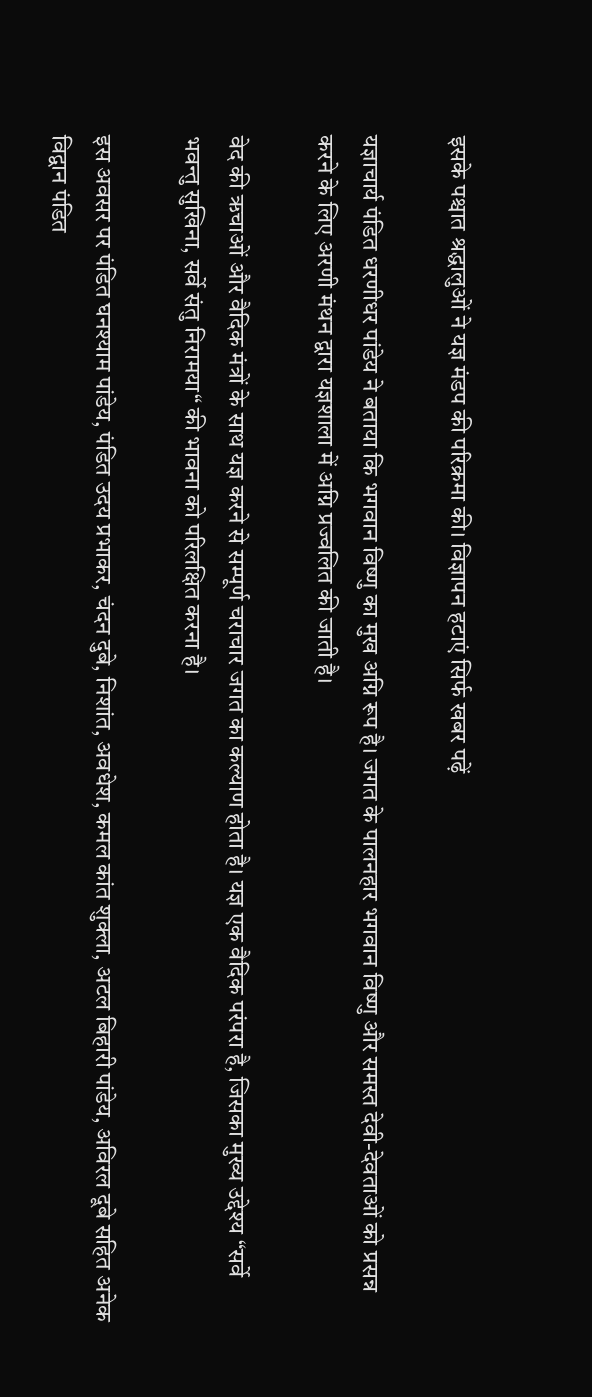इसके पश्चात श्रद्धालुओं ने यज्ञ मंडप की परिक्रमा की। विज्ञापन हटाएं सिर्फ खबर पढ़ें

यज्ञाचार्य पंडित धरणीधर पांडेय ने बताया कि भगवान विष्णु का मुख अग्नि रूप है। जगत के पालनहार भगवान विष्णु और समस्त देवी-देवताओं को प्रसन्न करने के लिए अरणी मंथन द्वारा यज्ञशाला में अग्नि प्रज्वलित की जाती है।

वेद की ऋचाओं और वैदिक मंत्रों के साथ यज्ञ करने से सम्पूर्ण चराचार जगत का कल्याण होता है। यज्ञ एक वैदिक परंपरा है, जिसका मुख्य उद्देश्य “सर्वे भवन्तु सुखिना, सर्वे संतु निरामया“ की भावना को परिलक्षित करना है।

इस अवसर पर पंडित घनश्याम पांडेय, पंडित उदय प्रभाकर, चंदन दुबे, निशांत, अवधेश, कमल कांत शुक्ला, अटल बिहारी पांडेय, अविरल दूबे सहित अनेक विद्वान पंडित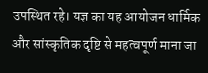उपस्थित रहे। यज्ञ का यह आयोजन धार्मिक और सांस्कृतिक दृष्टि से महत्वपूर्ण माना जा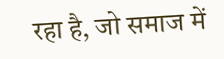रहा है, जो समाज में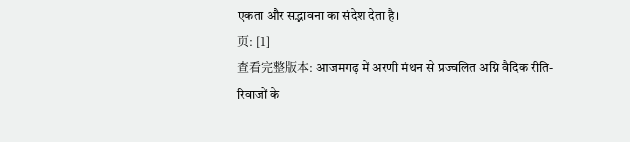एकता और सद्भावना का संदेश देता है।
页: [1]
查看完整版本: आजमगढ़ में अरणी मंथन से प्रज्वलित अग्नि वैदिक रीति-रिवाजों के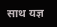साथ यज्ञ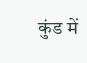कुंड में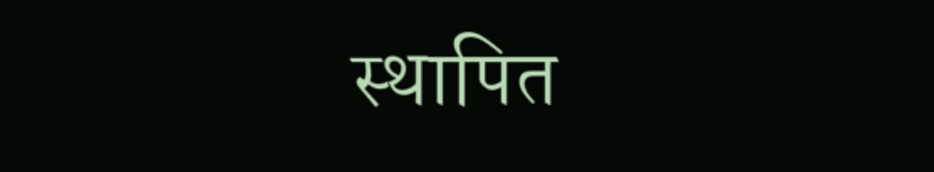स्थापित